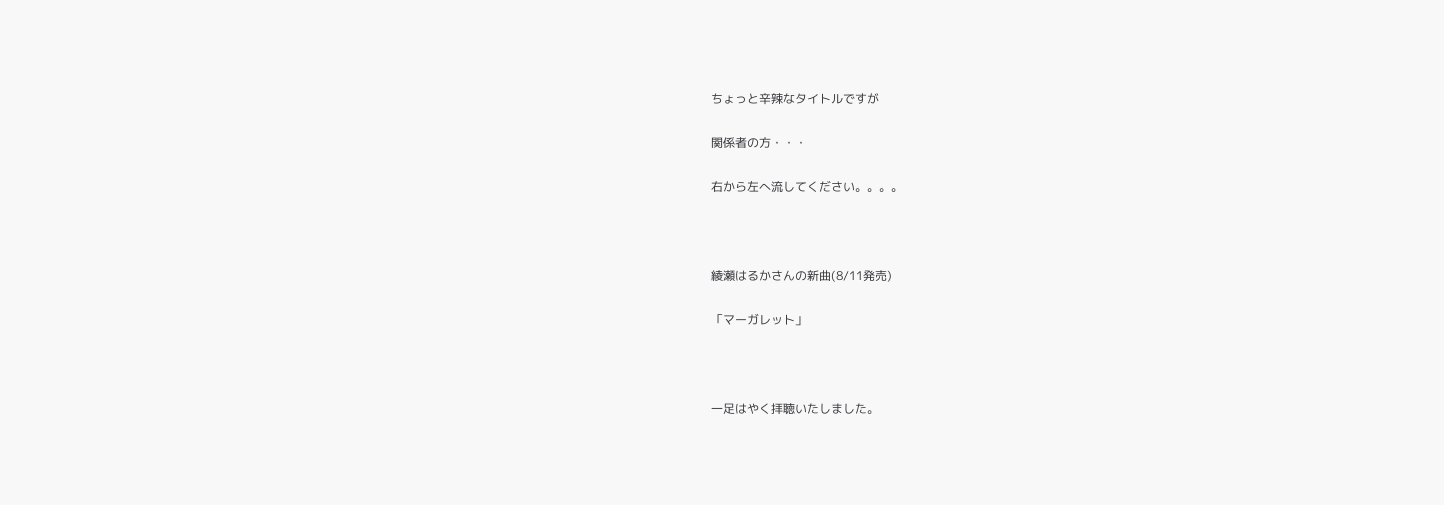ちょっと辛辣なタイトルですが

関係者の方・・・

右から左へ流してください。。。。



綾瀬はるかさんの新曲(8/11発売)

「マーガレット」



一足はやく拝聴いたしました。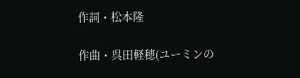作詞・松本隆

作曲・呉田軽穂(ユーミンの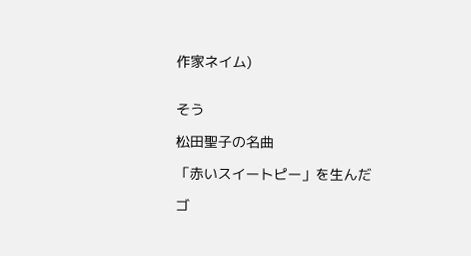作家ネイム)


そう

松田聖子の名曲

「赤いスイートピー」を生んだ

ゴ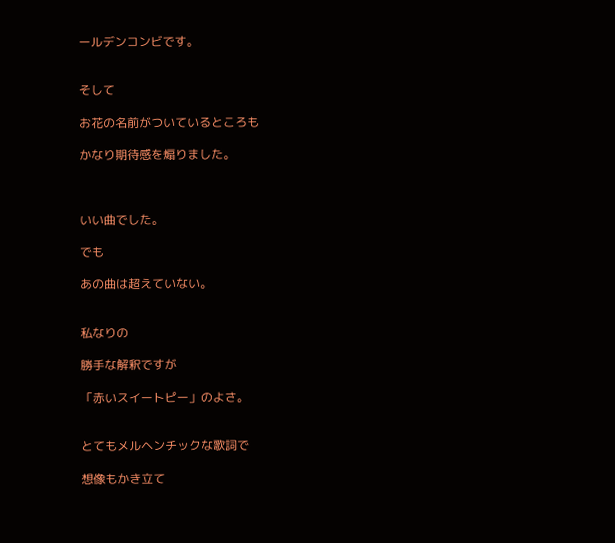ールデンコンビです。


そして

お花の名前がついているところも

かなり期待感を煽りました。



いい曲でした。

でも

あの曲は超えていない。


私なりの

勝手な解釈ですが

「赤いスイートピー」のよさ。


とてもメルヘンチックな歌詞で

想像もかき立て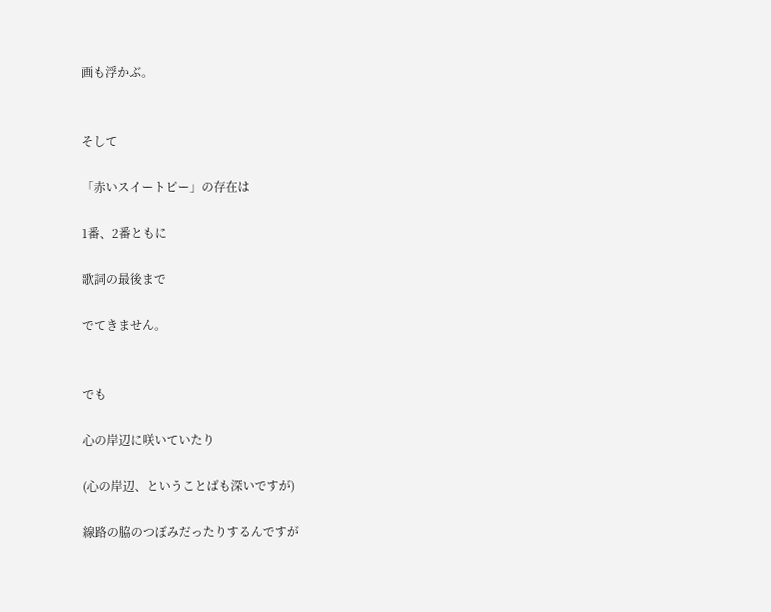画も浮かぶ。


そして

「赤いスイートピー」の存在は

1番、2番ともに

歌詞の最後まで

でてきません。


でも

心の岸辺に咲いていたり

(心の岸辺、ということばも深いですが)

線路の脇のつぼみだったりするんですが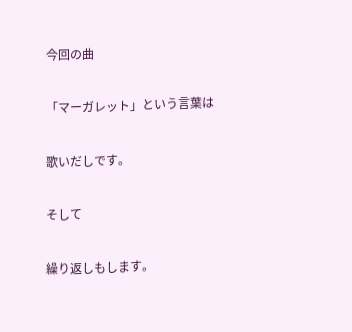今回の曲

「マーガレット」という言葉は

歌いだしです。

そして

繰り返しもします。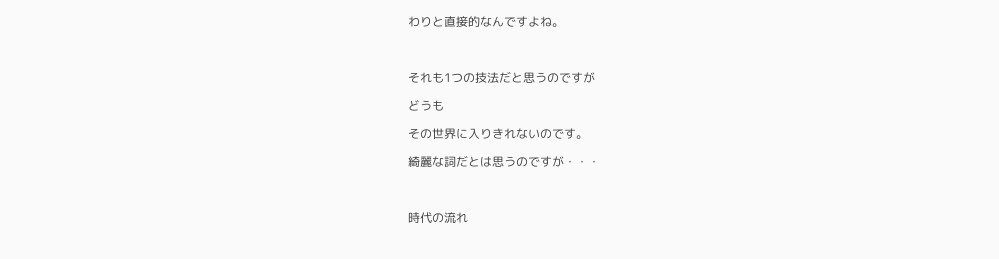わりと直接的なんですよね。



それも1つの技法だと思うのですが

どうも

その世界に入りきれないのです。

綺麗な詞だとは思うのですが・・・



時代の流れ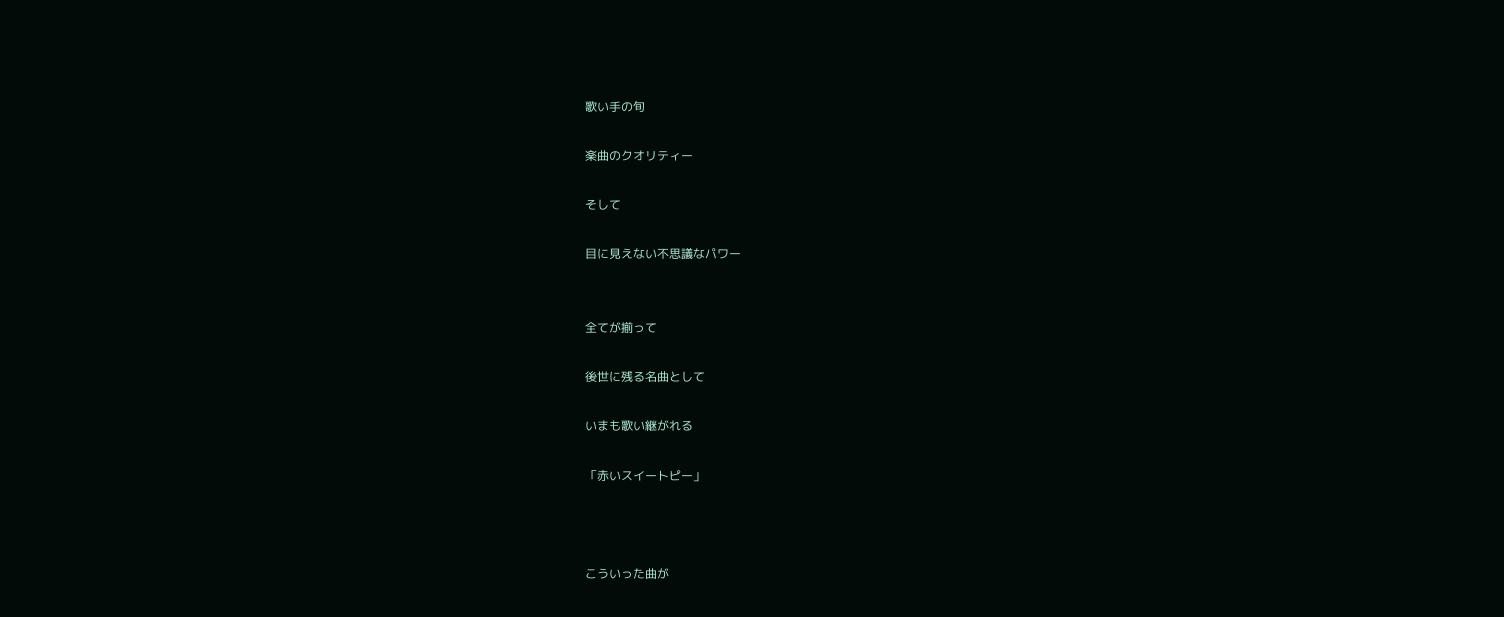歌い手の旬

楽曲のクオリティー

そして

目に見えない不思議なパワー


全てが揃って

後世に残る名曲として

いまも歌い継がれる

「赤いスイートピー」



こういった曲が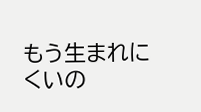もう生まれにくいの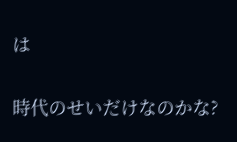は

時代のせいだけなのかな?